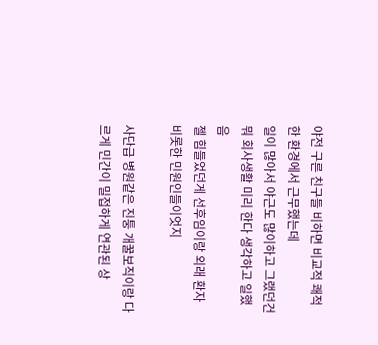야전 구른 친구들 비하면 비교적 쾌적한 환경에서 근무했는데
일이 많아서 야근도 많이하고 그랬던건 뭐 회사생활 미리 한다 생각하고 일했음
젤 힘들었던게 선후임이랑 외래 환자 비롯한 민원인들이엇지

사단급 병원같은 진퉁 개꿀보직이랑 다르게 민간이 밀접하게 연관된 상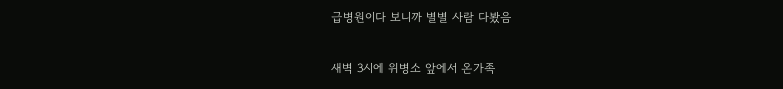급병원이다 보니까 별별 사람 다봤음

새벽 3시에 위병소 앞에서 온가족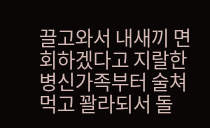끌고와서 내새끼 면회하겠다고 지랄한 병신가족부터 술쳐먹고 꽐라되서 돌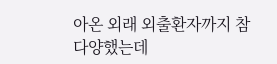아온 외래 외출환자까지 참 다양했는데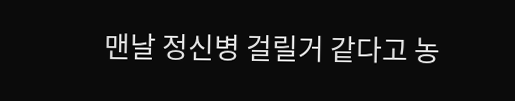맨날 정신병 걸릴거 같다고 농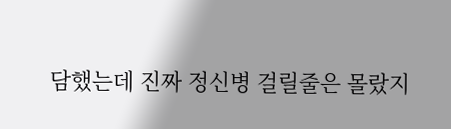담했는데 진짜 정신병 걸릴줄은 몰랐지